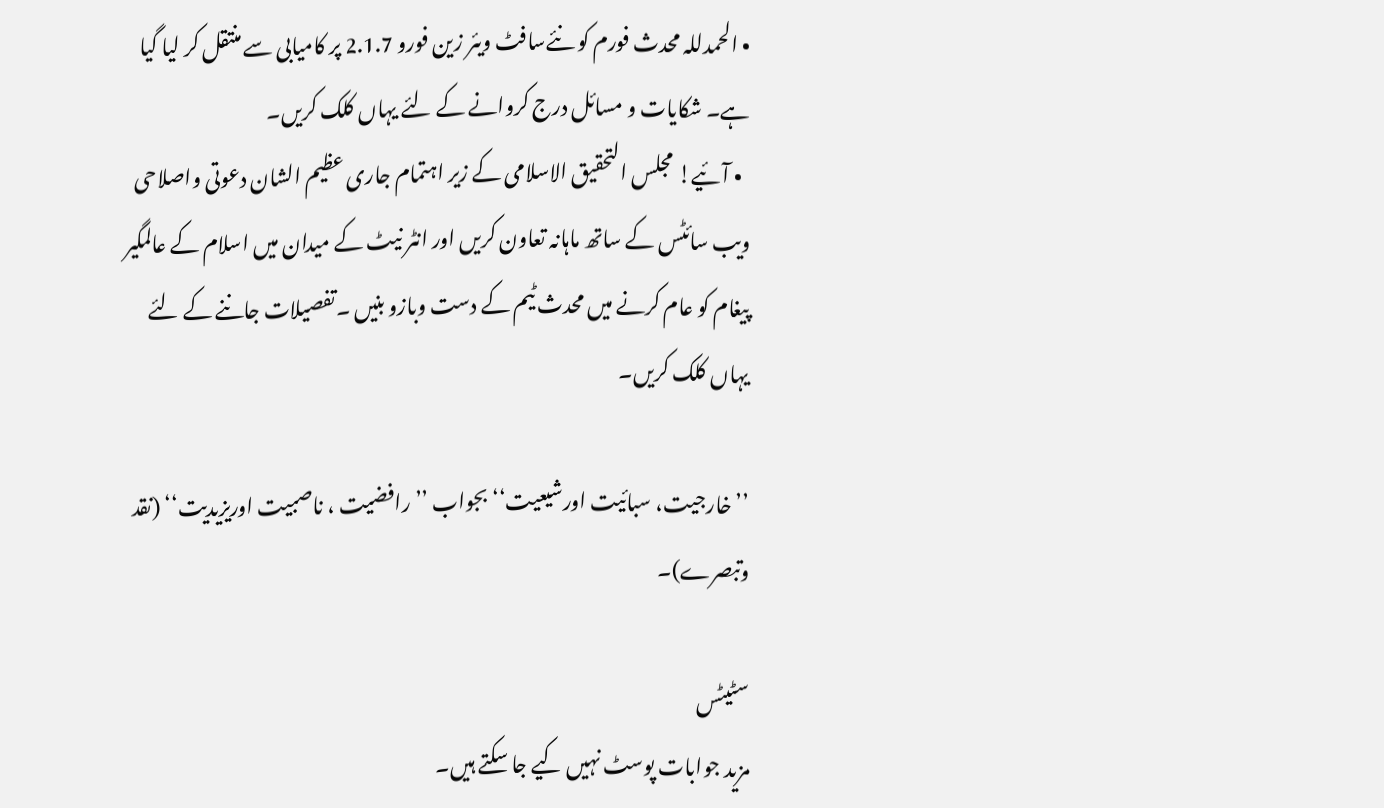• الحمدللہ محدث فورم کو نئےسافٹ ویئر زین فورو 2.1.7 پر کامیابی سے منتقل کر لیا گیا ہے۔ شکایات و مسائل درج کروانے کے لئے یہاں کلک کریں۔
  • آئیے! مجلس التحقیق الاسلامی کے زیر اہتمام جاری عظیم الشان دعوتی واصلاحی ویب سائٹس کے ساتھ ماہانہ تعاون کریں اور انٹر نیٹ کے میدان میں اسلام کے عالمگیر پیغام کو عام کرنے میں محدث ٹیم کے دست وبازو بنیں ۔تفصیلات جاننے کے لئے یہاں کلک کریں۔

’’خارجیت، سبائیت اورشیعیت‘‘ بجواب ’’رافضیت ، ناصبیت اوریزیدیت‘‘ (نقد وتبصرے)۔

سٹیٹس
مزید جوابات پوسٹ نہیں کیے جا سکتے ہیں۔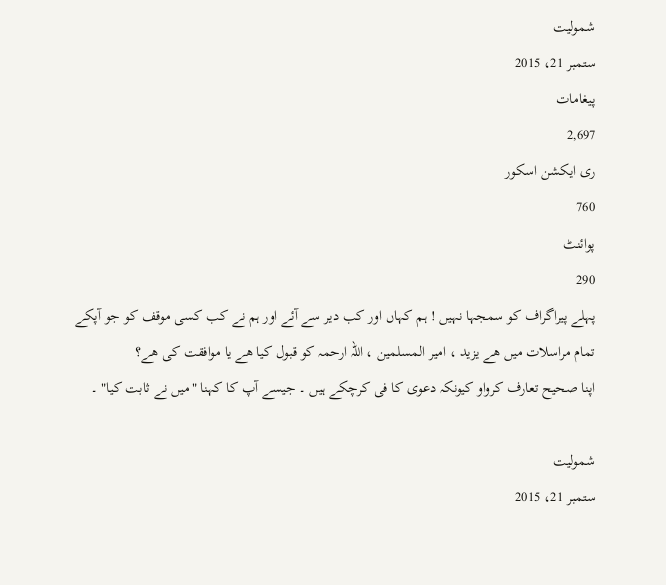شمولیت
ستمبر 21، 2015
پیغامات
2,697
ری ایکشن اسکور
760
پوائنٹ
290
پہلے پیراگراف کو سمجہا نہیں ! ہم کہاں اور کب دیر سے آئے اور ہم نے کب کسی موقف کو جو آپکے تمام مراسلات میں هے یزید ، امیر المسلمین ، اللہ ارحمہ کو قبول کیا هے یا موافقت کی هے؟
اپنا صحیح تعارف کرواو کیونکہ دعوی کا فی کرچکے ہیں ۔ جیسے آپ کا کہنا "میں نے ثابت کیا" ۔

شمولیت
ستمبر 21، 2015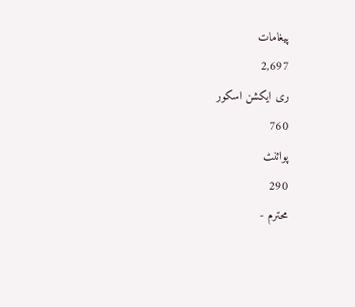پیغامات
2,697
ری ایکشن اسکور
760
پوائنٹ
290
محترم -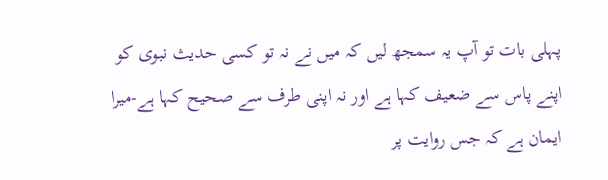پہلی بات تو آپ یہ سمجھ لیں کہ میں نے نہ تو کسی حدیث نبوی کو اپنے پاس سے ضعیف کہا ہے اور نہ اپنی طرف سے صحیح کہا ہے-میرا ایمان ہے کہ جس روایت پر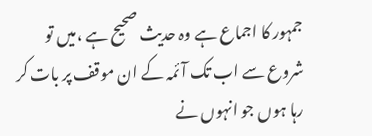جمہور کا اجماع ہے وہ حدیث صحیح ہے ،میں تو شروع سے اب تک آئمہ کے ان موقف پر بات کر رہا ہوں جو انہوں نے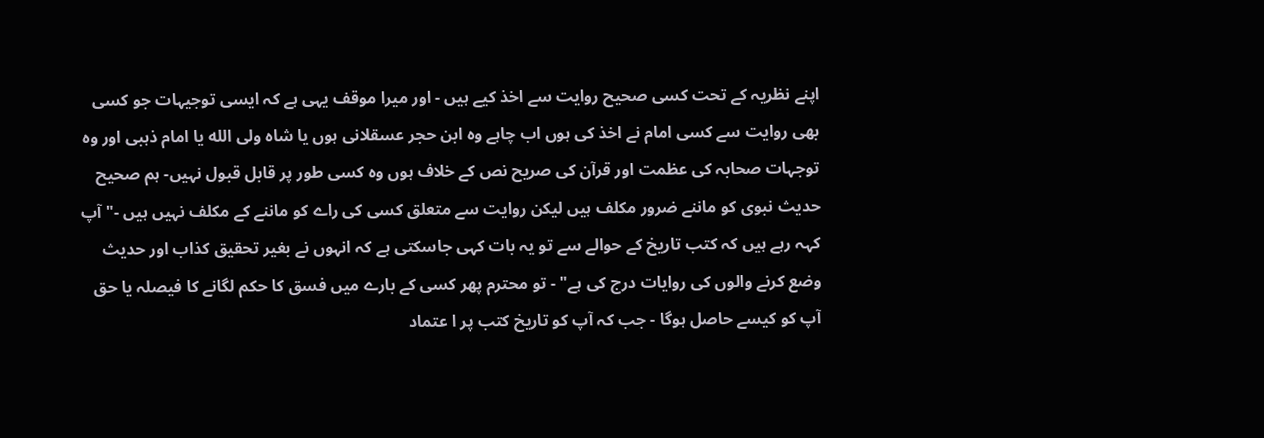اپنے نظریہ کے تحت کسی صحیح روایت سے اخذ کیے ہیں - اور میرا موقف یہی ہے کہ ایسی توجیہات جو کسی بھی روایت سے کسی امام نے اخذ کی ہوں اب چاہے وہ ابن حجر عسقلانی ہوں یا شاہ ولی الله یا امام ذہبی اور وہ توجہات صحابہ کی عظمت اور قرآن کی صریح نص کے خلاف ہوں وہ کسی طور پر قابل قبول نہیں- ہم صحیح حدیث نبوی کو ماننے ضرور مکلف ہیں لیکن روایت سے متعلق کسی کی راے کو ماننے کے مکلف نہیں ہیں -" آپ کہہ رہے ہیں کہ کتب تاریخ کے حوالے سے تو یہ بات کہی جاسکتی ہے کہ انہوں نے بغیر تحقیق کذاب اور حدیث وضع کرنے والوں کی روایات درج کی ہے" - تو محترم پھر کسی کے بارے میں فسق کا حکم لگانے کا فیصلہ یا حق آپ کو کیسے حاصل ہوگا - جب کہ آپ کو تاریخ کتب پر ا عتماد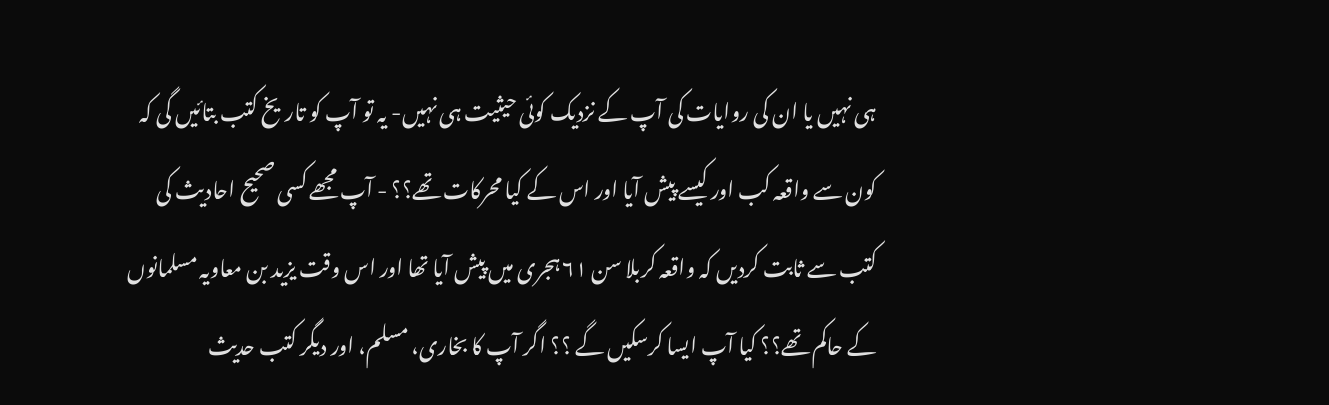ہی نہیں یا ان کی روایات کی آپ کے نزدیک کوئی حیثیت ہی نہیں- یہ تو آپ کو تاریخ کتب بتائیں گی کہ کون سے واقعہ کب اور کیسے پیش آیا اور اس کے کیا محرکات تھے؟؟ - آپ مجھے کسی صحیح احادیث کی کتب سے ثابت کردیں کہ واقعہ کربلا سن ٦١ ہجری میں پیش آیا تھا اور اس وقت یزید بن معاویہ مسلمانوں کے حاکم تھے؟؟ کیا آپ ایسا کرسکیں گے ؟؟ اگر آپ کا بخاری، مسلم، اور دیگر کتب حدیث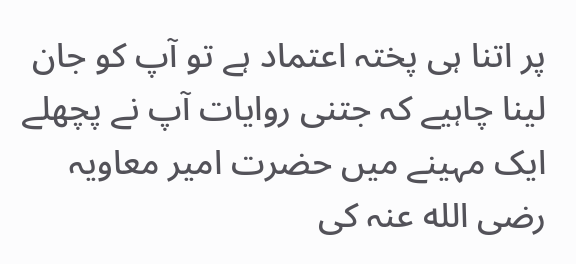پر اتنا ہی پختہ اعتماد ہے تو آپ کو جان لینا چاہیے کہ جتنی روایات آپ نے پچھلے ایک مہینے میں حضرت امیر معاویہ رضی الله عنہ کی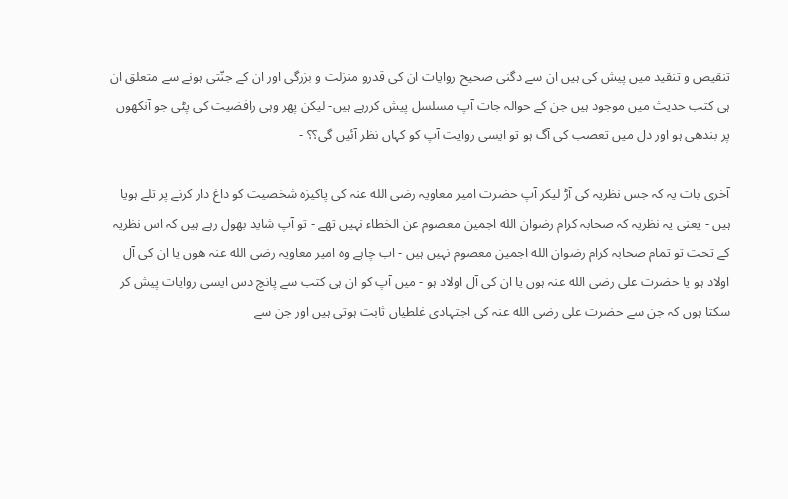تنقیص و تنقید میں پیش کی ہیں ان سے دگنی صحیح روایات ان کی قدرو منزلت و بزرگی اور ان کے جنّتی ہونے سے متعلق ان ہی کتب حدیث میں موجود ہیں جن کے حوالہ جات آپ مسلسل پیش کررہے ہیں- لیکن پھر وہی رافضیت کی پٹی جو آنکھوں پر بندھی ہو اور دل میں تعصب کی آگ ہو تو ایسی روایت آپ کو کہاں نظر آئیں گی؟؟ -

آخری بات یہ کہ جس نظریہ کی آڑ لیکر آپ حضرت امیر معاویہ رضی الله عنہ کی پاکیزہ شخصیت کو داغ دار کرنے پر تلے ہویا ہیں - یعنی یہ نظریہ کہ صحابہ کرام رضوان الله اجمین معصوم عن الخطاء نہیں تھے - تو آپ شاید بھول رہے ہیں کہ اس نظریہ کے تحت تو تمام صحابہ کرام رضوان الله اجمین معصوم نہیں ہیں - اب چاہے وہ امیر معاویہ رضی الله عنہ هوں یا ان کی آل اولاد ہو یا حضرت علی رضی الله عنہ ہوں یا ان کی آل اولاد ہو - میں آپ کو ان ہی کتب سے پانچ دس ایسی روایات پیش کر سکتا ہوں کہ جن سے حضرت علی رضی الله عنہ کی اجتہادی غلطیاں ثابت ہوتی ہیں اور جن سے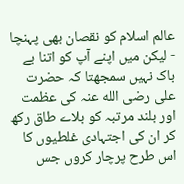عالم اسلام کو نقصان بھی پہنچا - لیکن میں اپنے آپ کو اتنا بے باک نہیں سمجھتا کہ حضرت علی رضی الله عنہ کی عظمت اور بلند مرتبہ کو بلاے طاق رکھ کر ان کی اجتہادی غلطیوں کا اس طرح پرچار کروں جس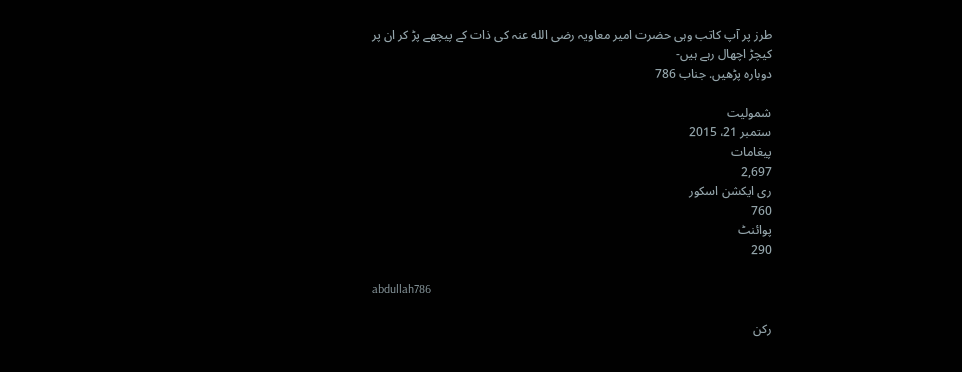طرز پر آپ کاتب وہی حضرت امیر معاویہ رضی الله عنہ کی ذات کے پیچھے پڑ کر ان پر کیچڑ اچھال رہے ہیں-
دوبارہ پڑهیں. جناب 786

شمولیت
ستمبر 21، 2015
پیغامات
2,697
ری ایکشن اسکور
760
پوائنٹ
290

abdullah786

رکن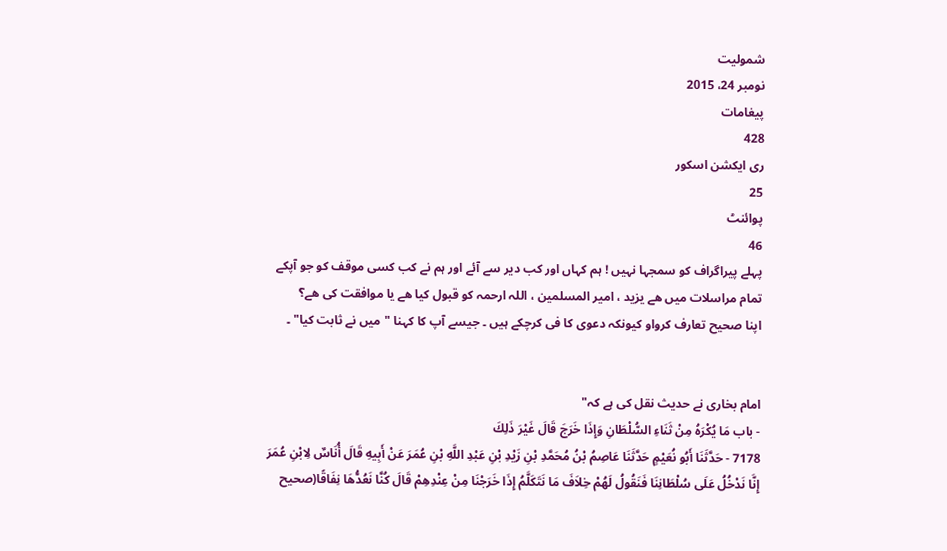شمولیت
نومبر 24، 2015
پیغامات
428
ری ایکشن اسکور
25
پوائنٹ
46
پہلے پیراگراف کو سمجہا نہیں ! ہم کہاں اور کب دیر سے آئے اور ہم نے کب کسی موقف کو جو آپکے تمام مراسلات میں هے یزید ، امیر المسلمین ، اللہ ارحمہ کو قبول کیا هے یا موافقت کی هے؟
اپنا صحیح تعارف کرواو کیونکہ دعوی کا فی کرچکے ہیں ۔ جیسے آپ کا کہنا "میں نے ثابت کیا" ۔


امام بخاری نے حدیث نقل کی ہے کہ"
- باب مَا يُكْرَهُ مِنْ ثَنَاءِ السُّلْطَانِ وَإِذَا خَرَجَ قَالَ غَيْرَ ذَلِكَ
7178 - حَدَّثَنَا أَبُو نُعَيْمٍ حَدَّثَنَا عَاصِمُ بْنُ مُحَمَّدِ بْنِ زَيْدِ بْنِ عَبْدِ اللَّهِ بْنِ عُمَرَ عَنْ أَبِيهِ قَالَ أُنَاسٌ لِابْنِ عُمَرَ إِنَّا نَدْخُلُ عَلَى سُلْطَانِنَا فَنَقُولُ لَهُمْ خِلاَفَ مَا نَتَكَلَّمُ إِذَا خَرَجْنَا مِنْ عِنْدِهِمْ قَالَ كُنَّا نَعُدُّهَا نِفَاقًا(صحیح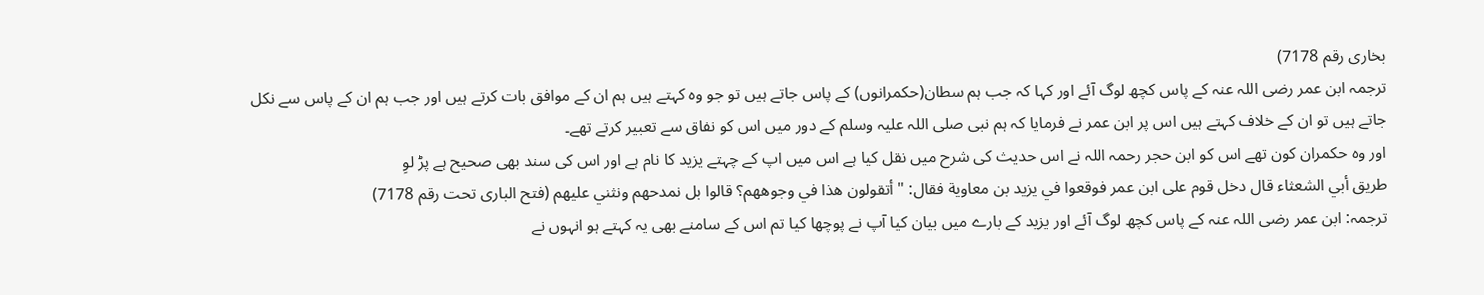بخاری رقم 7178)
ترجمہ ابن عمر رضی اللہ عنہ کے پاس کچھ لوگ آئے اور کہا کہ جب ہم سطان(حکمرانوں) کے پاس جاتے ہیں تو جو وہ کہتے ہیں ہم ان کے موافق بات کرتے ہیں اور جب ہم ان کے پاس سے نکل جاتے ہیں تو ان کے خلاف کہتے ہیں اس پر ابن عمر نے فرمایا کہ ہم نبی صلی اللہ علیہ وسلم کے دور میں اس کو نفاق سے تعبیر کرتے تھے۔
اور وہ حکمران کون تھے اس کو ابن حجر رحمہ اللہ نے اس حدیث کی شرح میں نقل کیا ہے اس میں اپ کے چہتے یزید کا نام ہے اور اس کی سند بھی صحیح ہے پڑ لوِ
طريق أبي الشعثاء قال دخل قوم على ابن عمر فوقعوا في يزيد بن معاوية فقال: "أتقولون هذا في وجوههم؟ قالوا بل نمدحهم ونثني عليهم (فتح الباری تحت رقم 7178)
ترجمہ: ابن عمر رضی اللہ عنہ کے پاس کچھ لوگ آئے اور یزید کے بارے میں بیان کیا آپ نے پوچھا کیا تم اس کے سامنے بھی یہ کہتے ہو انہوں نے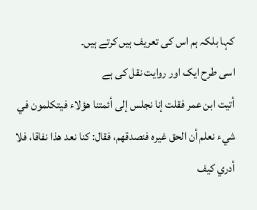کہا بلکہ ہم اس کی تعریف ہیں کرتے ہیں۔
اسی طرح ایک اور روایت نقل کی ہے
أتيت ابن عمر فقلت إنا نجلس إلى أئمتنا هؤلاء فيتكلمون في شيء نعلم أن الحق غيره فنصدقهم، فقال: كنا نعد هذا نفاقا، فلا أدري كيف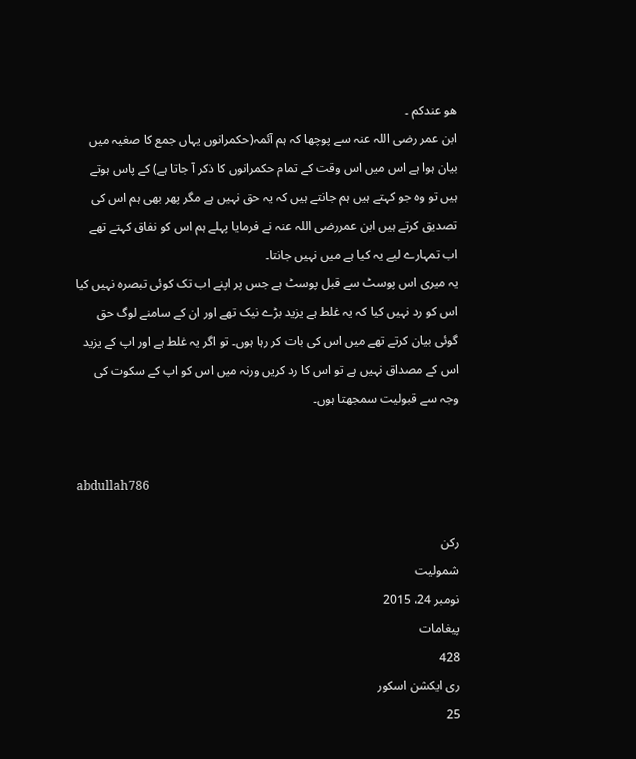هو عندكم ۔
ابن عمر رضی اللہ عنہ سے پوچھا کہ ہم آئمہ(حکمرانوں یہاں جمع کا صغیہ میں بیان ہوا ہے اس میں اس وقت کے تمام حکمرانوں کا ذکر آ جاتا ہے) کے پاس ہوتے ہیں تو وہ جو کہتے ہیں ہم جانتے ہیں کہ یہ حق نہیں ہے مگر پھر بھی ہم اس کی تصدیق کرتے ہیں ابن عمررضی اللہ عنہ نے فرمایا پہلے ہم اس کو نفاق کہتے تھے اب تمہارے لیے یہ کیا ہے میں نہیں جانتا۔
یہ میری اس پوسٹ سے قبل پوسٹ ہے جس پر اپنے اب تک کوئی تبصرہ نہیں کیا اس کو رد نہیں کیا کہ یہ غلط ہے یزید بڑے نیک تھے اور ان کے سامنے لوگ حق گوئی بیان کرتے تھے میں اس کی بات کر رہا ہوں۔ تو اگر یہ غلط ہے اور اپ کے یزید اس کے مصداق نہیں ہے تو اس کا رد کریں ورنہ میں اس کو اپ کے سکوت کی وجہ سے قبولیت سمجھتا ہوں۔


abdullah786

رکن
شمولیت
نومبر 24، 2015
پیغامات
428
ری ایکشن اسکور
25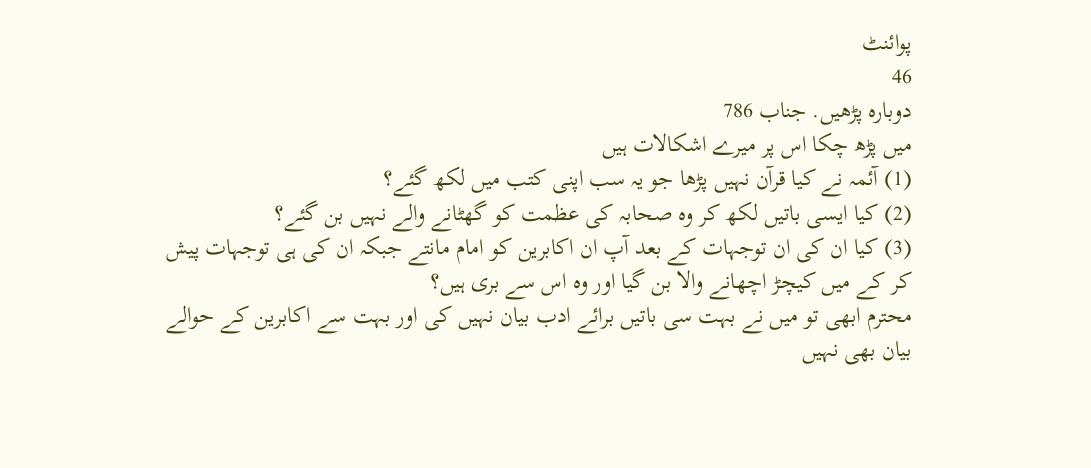پوائنٹ
46
دوبارہ پڑهیں. جناب 786
میں پڑھ چکا اس پر میرے اشکالات ہیں
(1) آئمہ نے کیا قرآن نہیں پڑھا جو یہ سب اپنی کتب میں لکھ گئے؟
(2) کیا ایسی باتیں لکھ کر وہ صحابہ کی عظمت کو گھٹانے والے نہیں بن گئے؟
(3) کیا ان کی ان توجہات کے بعد آپ ان اکابرین کو امام مانتے جبکہ ان کی ہی توجہات پیش کر کے میں کیچڑ اچھانے والا بن گیا اور وہ اس سے بری ہیں؟
محترم ابھی تو میں نے بہت سی باتیں برائے ادب بیان نہیں کی اور بہت سے اکابرین کے حوالے بیان بھی نہیں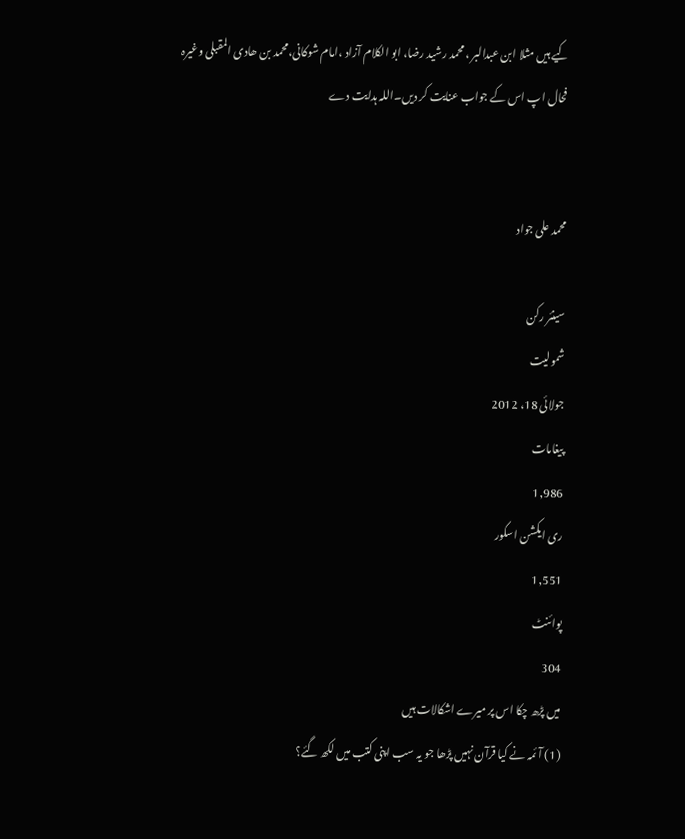کیے ہیں مثلا ابن عبدالبر ، محمد رشید رضا، ابو الکلام آزاد ،امام شوکانی،محمد بن ھادی المقبلی وغیرہ
فحال اپ اس کے جواب عنایت کر دیں۔اللہ ہدایت دے


محمد علی جواد

سینئر رکن
شمولیت
جولائی 18، 2012
پیغامات
1,986
ری ایکشن اسکور
1,551
پوائنٹ
304
میں پڑھ چکا اس پر میرے اشکالات ہیں
(1) آئمہ نے کیا قرآن نہیں پڑھا جو یہ سب اپنی کتب میں لکھ گئے؟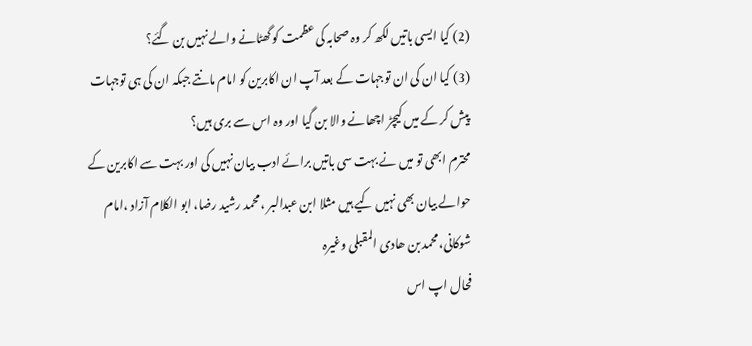(2) کیا ایسی باتیں لکھ کر وہ صحابہ کی عظمت کو گھٹانے والے نہیں بن گئے؟
(3) کیا ان کی ان توجہات کے بعد آپ ان اکابرین کو امام مانتے جبکہ ان کی ہی توجہات پیش کر کے میں کیچڑ اچھانے والا بن گیا اور وہ اس سے بری ہیں؟
محترم ابھی تو میں نے بہت سی باتیں برائے ادب بیان نہیں کی اور بہت سے اکابرین کے حوالے بیان بھی نہیں کیے ہیں مثلا ابن عبدالبر ، محمد رشید رضا، ابو الکلام آزاد ،امام شوکانی،محمد بن ھادی المقبلی وغیرہ
فحال اپ اس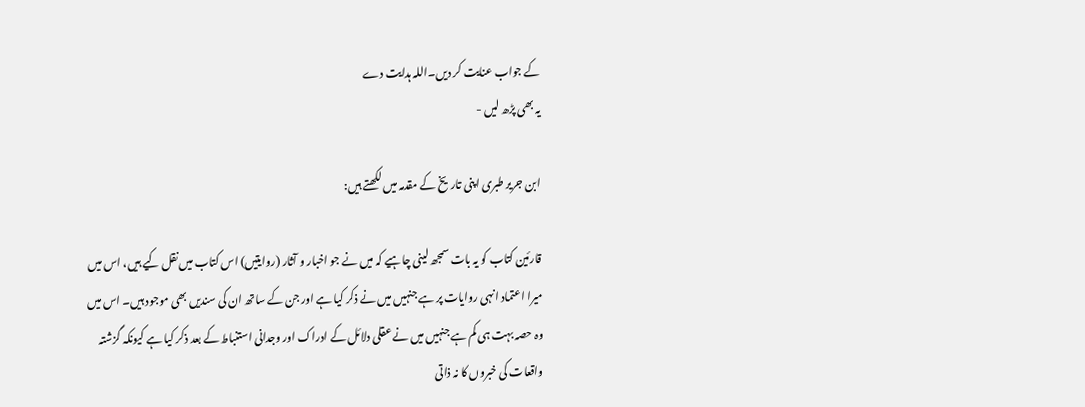کے جواب عنایت کر دیں۔اللہ ہدایت دے
یہ بھی پڑھ لیں -

ابن جریر طبری اپنی تاریخ کے مقدمہ میں لکھتے ہیں:

قارئین کتاب کو یہ بات سمجھ لینی چاہیے کہ میں نے جو اخبار و آثار (روایتیں) اس کتاب میں نقل کیے ہیں، اس میں میرا اعتماد انہی روایات پر ہے جنہیں میں نے ذکر کیا ہے اور جن کے ساتھ ان کی سندیں بھی موجود ہیں۔ اس میں وہ حصہ بہت ہی کم ہے جنہیں میں نے عقلی دلائل کے ادراک اور وجدانی استنباط کے بعد ذکر کیا ہے کیونکہ گزشتہ واقعات کی خبروں کا نہ ذاتی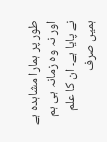طور پر ہمارا مشاہدہ ہے اور نہ وہ زمانہ ہی ہم نے پایا ہے۔ ان کا علم ہمیں صرف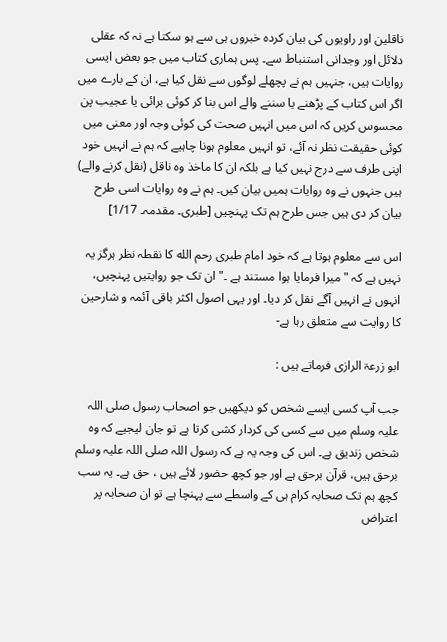ناقلین اور راویوں کی بیان کردہ خبروں ہی سے ہو سکتا ہے نہ کہ عقلی دلائل اور وجدانی استنباط سے۔ پس ہماری کتاب میں جو بعض ایسی روایات ہیں، جنہیں ہم نے پچھلے لوگوں سے نقل کیا ہے، ان کے بارے میں اگر اس کتاب کے پڑھنے یا سننے والے اس بنا کر کوئی برائی یا عجیب پن محسوس کریں کہ اس میں انہیں صحت کی کوئی وجہ اور معنی میں کوئی حقیقت نظر نہ آئے، تو انہیں معلوم ہونا چاہیے کہ ہم نے انہیں خود اپنی طرف سے درج نہیں کیا ہے بلکہ ان کا ماخذ وہ ناقل (نقل کرنے والے) ہیں جنہوں نے وہ روایات ہمیں بیان کیں۔ ہم نے وہ روایات اسی طرح بیان کر دی ہیں جس طرح ہم تک پہنچیں [طبری۔ مقدمہ۔ 1/17]

اس سے معلوم ہوتا ہے کہ خود امام طبری رحم الله کا نقطہ نظر ہرگز یہ نہیں ہے کہ " میرا فرمایا ہوا مستند ہے ۔" ان تک جو روایتیں پہنچیں، انہوں نے انہیں آگے نقل کر دیا۔ اور یہی اصول اکثر باقی آئمہ و شارحین کا روایت سے متعلق رہا ہے-

ابو زرعۃ الرازی فرماتے ہیں :

جب آپ کسی ایسے شخص کو دیکھیں جو اصحاب رسول صلی اللہ علیہ وسلم میں سے کسی کی کردار کشی کرتا ہے تو جان لیجیے کہ وہ شخص زندیق ہے۔ اس کی وجہ یہ ہے کہ رسول اللہ صلی اللہ علیہ وسلم برحق ہیں، قرآن برحق ہے اور جو کچھ حضور لائے ہیں ، حق ہے۔ یہ سب کچھ ہم تک صحابہ کرام ہی کے واسطے سے پہنچا ہے تو ان صحابہ پر اعتراض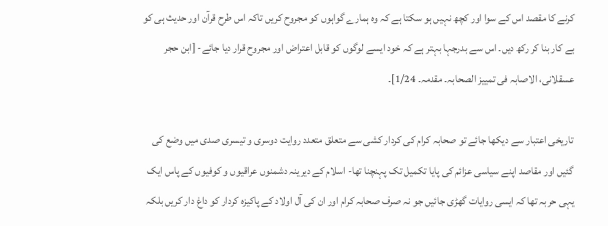کرنے کا مقصد اس کے سوا اور کچھ نہیں ہو سکتا ہے کہ وہ ہمارے گواہوں کو مجروح کریں تاکہ اس طرح قرآن اور حدیث ہی کو بے کار بنا کر رکھ دیں۔ اس سے بدرجہا بہتر ہے کہ خود ایسے لوگوں کو قابل اعتراض اور مجروح قرار دیا جائے- [ابن حجر عسقلانی، الاصابہ فی تمییز الصحابہ۔ مقدمہ۔ 1/24]۔

تاریخی اعتبار سے دیکھا جائے تو صحابہ کرام کی کردار کشی سے متعلق متعدد روایت دوسری و تیسری صدی میں وضع کی گئیں اور مقاصد اپنے سیاسی عزائم کی پایا تکمیل تک پہنچنا تھا- اسلام کے دیرینہ دشمنوں عراقیوں و کوفیوں کے پاس ایک یہی حربہ تھا کہ ایسی روایات گھڑی جائیں جو نہ صرف صحابہ کرام اور ان کی آل اولاد کے پاکیزہ کردار کو داغ دار کریں بلکہ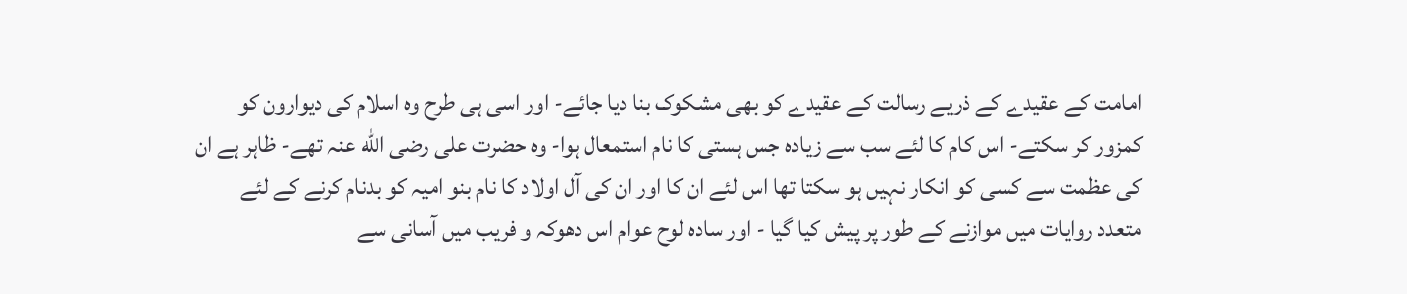امامت کے عقیدے کے ذریے رسالت کے عقیدے کو بھی مشکوک بنا دیا جائے- اور اسی ہی طرح وہ اسلام کی دیوارون کو کمزور کر سکتے- اس کام کا لئے سب سے زیادہ جس ہستی کا نام استمعال ہوا- وہ حضرت علی رضی الله عنہ تھے- ظاہر ہے ان کی عظمت سے کسی کو انکار نہیں ہو سکتا تھا اس لئے ان کا اور ان کی آل اولاد کا نام بنو امیہ کو بدنام کرنے کے لئے متعدد روایات میں موازنے کے طور پر پیش کیا گیا - اور سادہ لوح عوام اس دھوکہ و فریب میں آسانی سے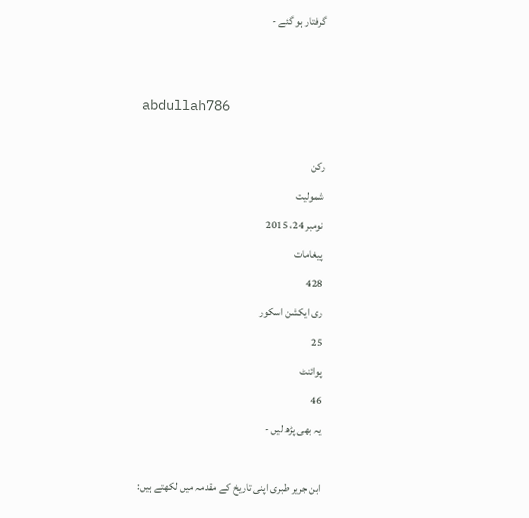گرفتار ہو گئے -


abdullah786

رکن
شمولیت
نومبر 24، 2015
پیغامات
428
ری ایکشن اسکور
25
پوائنٹ
46
یہ بھی پڑھ لیں -

ابن جریر طبری اپنی تاریخ کے مقدمہ میں لکھتے ہیں: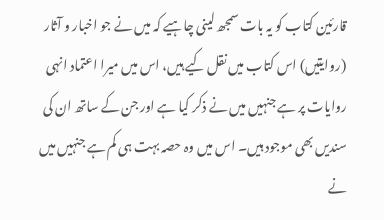قارئین کتاب کو یہ بات سمجھ لینی چاہیے کہ میں نے جو اخبار و آثار (روایتیں) اس کتاب میں نقل کیے ہیں، اس میں میرا اعتماد انہی روایات پر ہے جنہیں میں نے ذکر کیا ہے اور جن کے ساتھ ان کی سندیں بھی موجود ہیں۔ اس میں وہ حصہ بہت ہی کم ہے جنہیں میں نے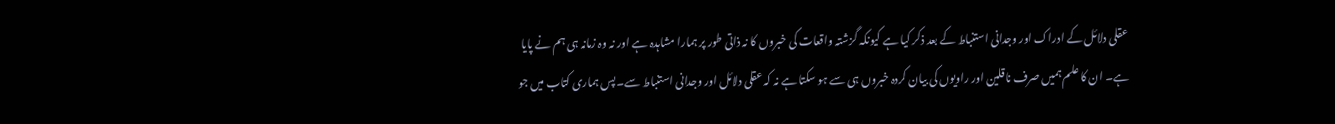عقلی دلائل کے ادراک اور وجدانی استنباط کے بعد ذکر کیا ہے کیونکہ گزشتہ واقعات کی خبروں کا نہ ذاتی طور پر ہمارا مشاہدہ ہے اور نہ وہ زمانہ ہی ہم نے پایا ہے۔ ان کا علم ہمیں صرف ناقلین اور راویوں کی بیان کردہ خبروں ہی سے ہو سکتا ہے نہ کہ عقلی دلائل اور وجدانی استنباط سے۔ پس ہماری کتاب میں جو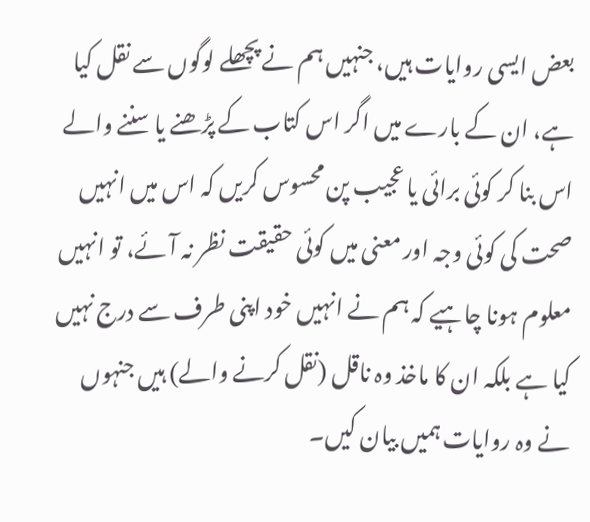بعض ایسی روایات ہیں، جنہیں ہم نے پچھلے لوگوں سے نقل کیا ہے، ان کے بارے میں اگر اس کتاب کے پڑھنے یا سننے والے اس بنا کر کوئی برائی یا عجیب پن محسوس کریں کہ اس میں انہیں صحت کی کوئی وجہ اور معنی میں کوئی حقیقت نظر نہ آئے، تو انہیں معلوم ہونا چاہیے کہ ہم نے انہیں خود اپنی طرف سے درج نہیں کیا ہے بلکہ ان کا ماخذ وہ ناقل (نقل کرنے والے) ہیں جنہوں نے وہ روایات ہمیں بیان کیں۔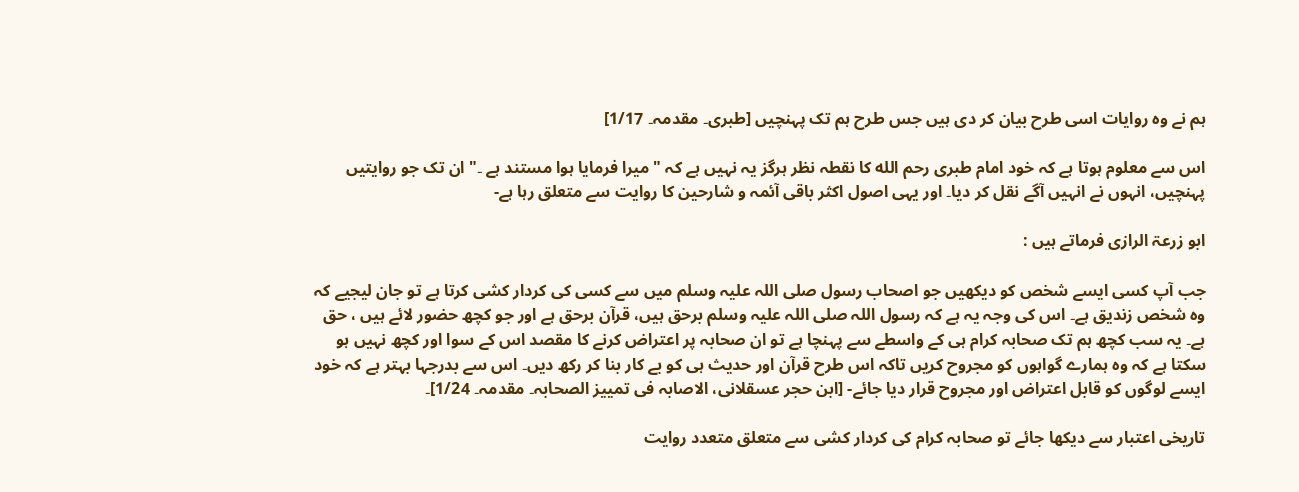ہم نے وہ روایات اسی طرح بیان کر دی ہیں جس طرح ہم تک پہنچیں [طبری۔ مقدمہ۔ 1/17]

اس سے معلوم ہوتا ہے کہ خود امام طبری رحم الله کا نقطہ نظر ہرگز یہ نہیں ہے کہ " میرا فرمایا ہوا مستند ہے ۔" ان تک جو روایتیں پہنچیں، انہوں نے انہیں آگے نقل کر دیا۔ اور یہی اصول اکثر باقی آئمہ و شارحین کا روایت سے متعلق رہا ہے-

ابو زرعۃ الرازی فرماتے ہیں :

جب آپ کسی ایسے شخص کو دیکھیں جو اصحاب رسول صلی اللہ علیہ وسلم میں سے کسی کی کردار کشی کرتا ہے تو جان لیجیے کہ وہ شخص زندیق ہے۔ اس کی وجہ یہ ہے کہ رسول اللہ صلی اللہ علیہ وسلم برحق ہیں، قرآن برحق ہے اور جو کچھ حضور لائے ہیں ، حق ہے۔ یہ سب کچھ ہم تک صحابہ کرام ہی کے واسطے سے پہنچا ہے تو ان صحابہ پر اعتراض کرنے کا مقصد اس کے سوا اور کچھ نہیں ہو سکتا ہے کہ وہ ہمارے گواہوں کو مجروح کریں تاکہ اس طرح قرآن اور حدیث ہی کو بے کار بنا کر رکھ دیں۔ اس سے بدرجہا بہتر ہے کہ خود ایسے لوگوں کو قابل اعتراض اور مجروح قرار دیا جائے- [ابن حجر عسقلانی، الاصابہ فی تمییز الصحابہ۔ مقدمہ۔ 1/24]۔

تاریخی اعتبار سے دیکھا جائے تو صحابہ کرام کی کردار کشی سے متعلق متعدد روایت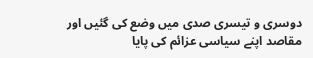دوسری و تیسری صدی میں وضع کی گئیں اور مقاصد اپنے سیاسی عزائم کی پایا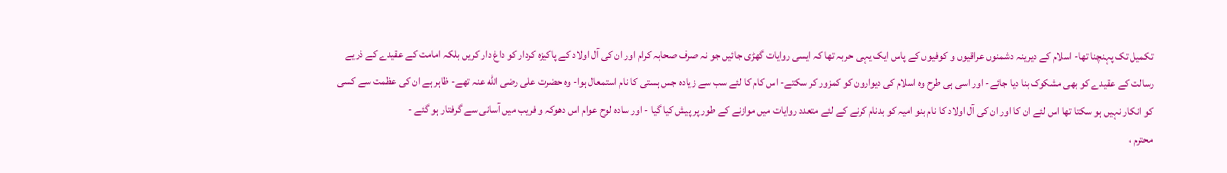تکمیل تک پہنچنا تھا- اسلام کے دیرینہ دشمنوں عراقیوں و کوفیوں کے پاس ایک یہی حربہ تھا کہ ایسی روایات گھڑی جائیں جو نہ صرف صحابہ کرام اور ان کی آل اولاد کے پاکیزہ کردار کو داغ دار کریں بلکہ امامت کے عقیدے کے ذریے رسالت کے عقیدے کو بھی مشکوک بنا دیا جائے- اور اسی ہی طرح وہ اسلام کی دیوارون کو کمزور کر سکتے- اس کام کا لئے سب سے زیادہ جس ہستی کا نام استمعال ہوا- وہ حضرت علی رضی الله عنہ تھے- ظاہر ہے ان کی عظمت سے کسی کو انکار نہیں ہو سکتا تھا اس لئے ان کا اور ان کی آل اولاد کا نام بنو امیہ کو بدنام کرنے کے لئے متعدد روایات میں موازنے کے طور پر پیش کیا گیا - اور سادہ لوح عوام اس دھوکہ و فریب میں آسانی سے گرفتار ہو گئے -
محترم ،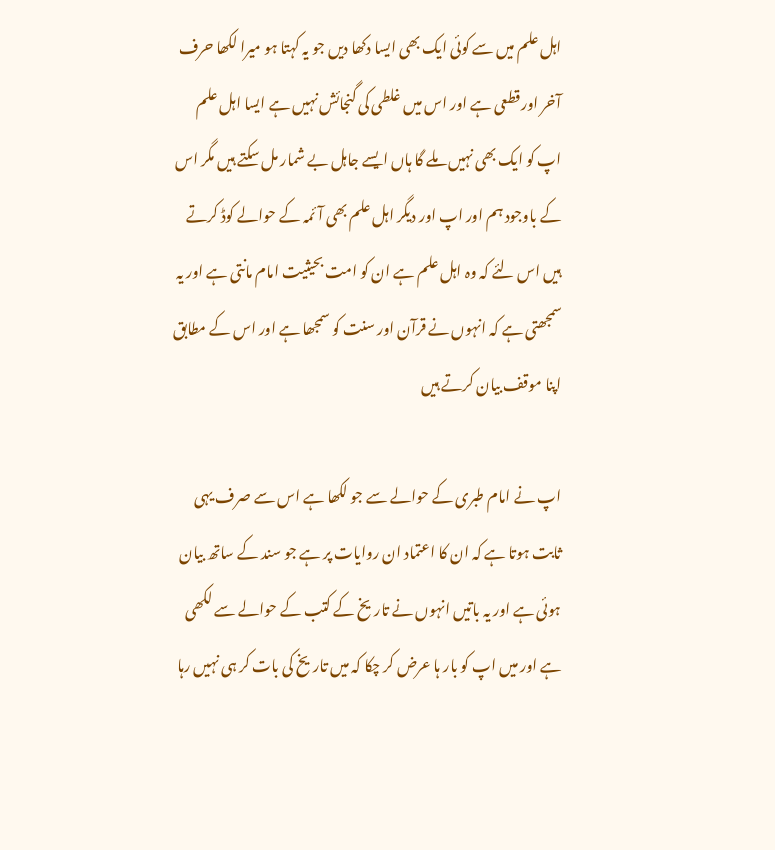اہل علم میں سے کوئی ایک بھی ایسا دکھا دیں جو یہ کہتا ہو میرا لکھا حرف آخر اور قطعی ہے اور اس میں غلطی کی گنجائش نہیں ہے ایسا اہل علم اپ کو ایک بھی نہیں ملے گا ہاں ایسے جاہل بے شمار مل سکتے ہیں مگر اس کے باوجود ہم اور اپ اور دیگر اہل علم بھی آئمہ کے حوالے کوڈ کرتے ہیں اس لئے کہ وہ اہل علم ہے ان کو امت بحیثیت امام مانتی ہے اور یہ سمجھتی ہے کہ انہوں نے قرآن اور سنت کو سمجھا ہے اور اس کے مطابق اپنا موقف بیان کرتے ہیں

اپ نے امام طبری کے حوالے سے جو لکھا ہے اس سے صرف یہی ثابت ہوتا ہے کہ ان کا اعتماد ان روایات پر ہے جو سند کے ساتھ بیان ہوئی ہے اور یہ باتیں انہوں نے تاریخ کے کتب کے حوالے سے لکھی ہے اور میں اپ کو بار ہا عرض کر چکا کہ میں تاریخ کی بات کر ہی نہیں رہا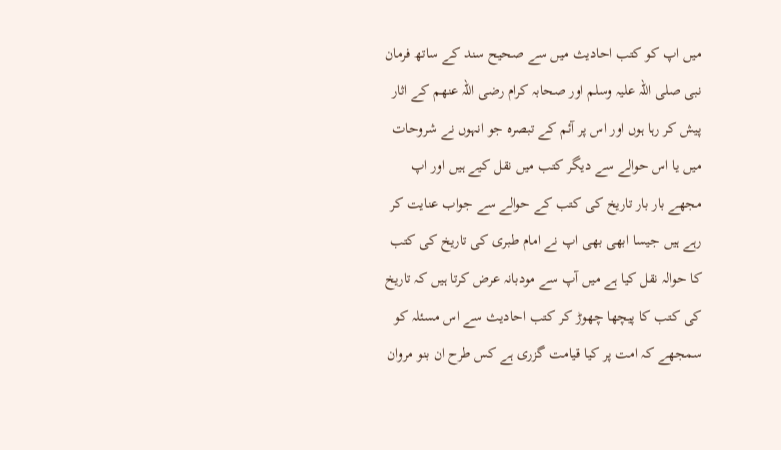میں اپ کو کتب احادیث میں سے صحیح سند کے ساتھ فرمان نبی صلی اللہ علیہ وسلم اور صحابہ کرام رضی اللہ عنھم کے اثار پیش کر رہا ہوں اور اس پر آئم کے تبصرہ جو انہوں نے شروحات میں یا اس حوالے سے دیگر کتب میں نقل کیے ہیں اور اپ مجھے بار بار تاریخ کی کتب کے حوالے سے جواب عنایت کر رہے ہیں جیسا ابھی بھی اپ نے امام طبری کی تاریخ کی کتب کا حوالہ نقل کیا ہے میں آپ سے مودبانہ عرض کرتا ہیں کہ تاریخ کی کتب کا پیچھا چھوڑ کر کتب احادیث سے اس مسئلہ کو سمجھے کہ امت پر کیا قیامت گزری ہے کس طرح ان بنو مروان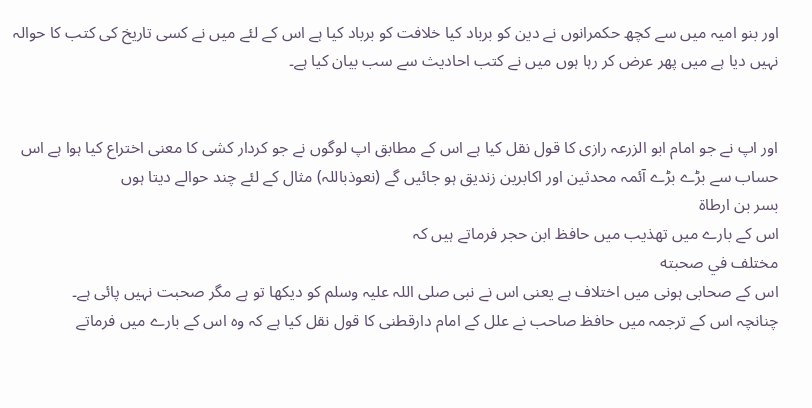اور بنو امیہ میں سے کچھ حکمرانوں نے دین کو برباد کیا خلافت کو برباد کیا ہے اس کے لئے میں نے کسی تاریخ کی کتب کا حوالہ نہیں دیا ہے میں پھر عرض کر رہا ہوں میں نے کتب احادیث سے سب بیان کیا ہے۔


اور اپ نے جو امام ابو الزرعہ رازی کا قول نقل کیا ہے اس کے مطابق اپ لوگوں نے جو کردار کشی کا معنی اختراع کیا ہوا ہے اس حساب سے بڑے بڑے آئمہ محدثین اور اکابرین زندیق ہو جائیں گے (نعوذباللہ) مثال کے لئے چند حوالے دیتا ہوں
بسر بن ارطاۃ
اس کے بارے میں تھذیب میں حافظ ابن حجر فرماتے ہیں کہ
مختلف في صحبته
اس کے صحابی ہونی میں اختلاف ہے یعنی اس نے نبی صلی اللہ علیہ وسلم کو دیکھا تو ہے مگر صحبت نہیں پائی ہے۔
چنانچہ اس کے ترجمہ میں حافظ صاحب نے علل کے امام دارقطنی کا قول نقل کیا ہے کہ وہ اس کے بارے میں فرماتے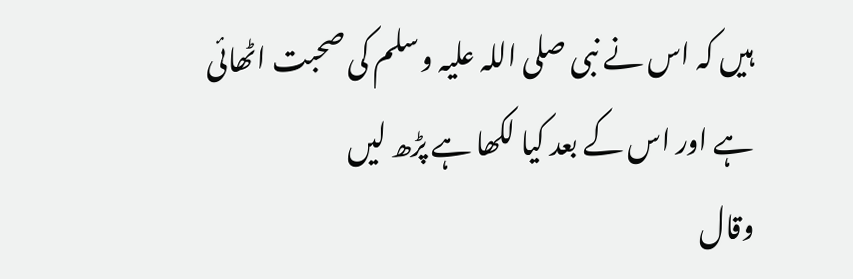ہیں کہ اس نے نبی صلی اللہ علیہ وسلم کی صحبت اٹھائی ہے اور اس کے بعد کیا لکھا ہے پڑھ لیں
وقال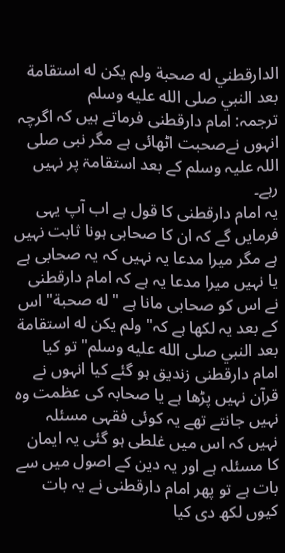الدارقطني له صحبة ولم يكن له استقامة بعد النبي صلى الله عليه وسلم
ترجمہ: امام دارقطنی فرماتے ہیں کہ اگرچہ انہوں نےصحبت اٹھائی ہے مگر نبی صلی اللہ علیہ وسلم کے بعد استقامۃ پر نہیں رہے۔
یہ امام دارقطنی کا قول ہے اب آپ یہی فرمایں گے کہ ان کا صحابی ہونا ثابت نہیں ہے مگر میرا مدعا یہ نہیں کہ یہ صحابی ہے یا نہیں میرا مدعا یہ ہے کہ امام دارقطنی نے اس کو صحابی مانا ہے "له صحبة" اس کے بعد یہ لکھا ہے کہ" ولم يكن له استقامة بعد النبي صلى الله عليه وسلم" تو کیا امام دارقطنی زندیق ہو گئے کیا انہوں نے قرآن نہیں پڑھا ہے یا صحابہ کی عظمت وہ نہیں جانتے تھے یہ کوئی فقہی مسئلہ نہیں کہ اس میں غلطی ہو گئی یہ ایمان کا مسئلہ ہے اور یہ دین کے اصول میں سے بات ہے تو پھر امام دارقطنی نے یہ بات کیوں لکھ دی کیا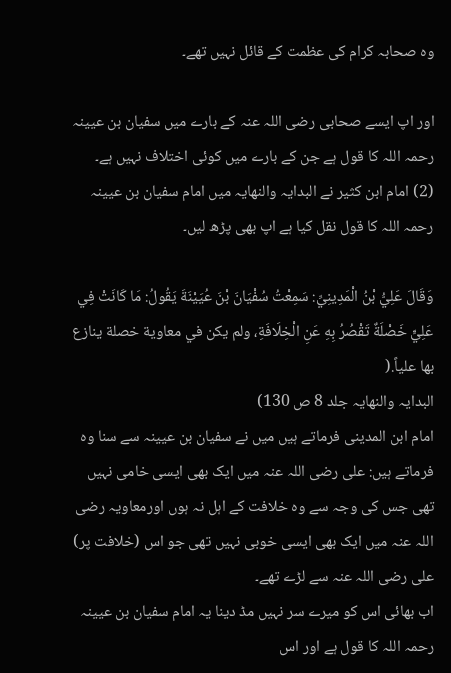وہ صحابہ کرام کی عظمت کے قائل نہیں تھے۔

اور اپ ایسے صحابی رضی اللہ عنہ کے بارے میں سفیان بن عیینہ رحمہ اللہ کا قول ہے جن کے بارے میں کوئی اختلاف نہیں ہے۔
(2) امام ابن کثیر نے البدایہ والنھایہ میں امام سفیان بن عیینہ رحمہ اللہ کا قول نقل کیا ہے اپ بھی پڑھ لیں۔

وَقَالَ عَلِيُّ بْنُ الْمَدِينِيِّ: سَمِعْتُ سُفْيَانَ بْنَ عُيَيْنَةَ يَقُولُ: مَا كَانَتْ فِي عَلِيٍّ خَصْلَةٌ تَقْصُرُ بِهِ عَنِ الْخِلَافَةِ، ولم يكن في معاوية خصلة ينازع بها علياً.(
البدایہ والنھایہ جلد 8 ص 130)
امام ابن المدینی فرماتے ہیں میں نے سفیان بن عیینہ سے سنا وہ فرماتے ہیں: علی رضی اللہ عنہ میں ایک بھی ایسی خامی نہیں تھی جس کی وجہ سے وہ خلافت کے اہل نہ ہوں اورمعاویہ رضی اللہ عنہ میں ایک بھی ایسی خوبی نہیں تھی جو اس (خلافت پر) علی رضی اللہ عنہ سے لڑے تھے۔
اب بھائی اس کو میرے سر نہیں مڈ دینا یہ امام سفیان بن عیینہ رحمہ اللہ کا قول ہے اور اس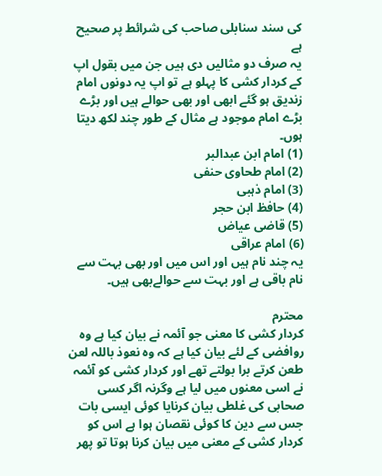کی سند سنابلی صاحب کی شرائط پر صحیح ہے
یہ صرف دو مثالیں دی ہیں جن میں بقول اپ کے کردار کشی کا پہلو ہے تو اپ یہ دونوں امام زندیق ہو گئے ابھی اور بھی حوالے ہیں اور بڑے بڑے امام موجود ہے مثال کے طور چند لکھ دیتا ہوں۔
(1) امام ابن عبدالبر
(2) امام طحاوی حنفی
(3) امام ذہبی
(4) حافظ ابن حجر
(5) قاضی عیاض
(6) امام عراقی
یہ چند نام ہیں اور اس میں اور بھی بہت سے نام باقی ہے اور بہت سے حوالےبھی ہیں۔

محترم
کردار کشی کا معنی جو آئمہ نے بیان کیا ہے وہ روافضی کے لئے بیان کیا ہے کہ وہ نعوذ باللہ لعن طعن کرتے برا بولتے تھے اور کردار کشی کو آئمہ نے اسی معنوں میں لیا ہے وگرنہ اگر کسی صحابی کی غلطی بیان کرنایا کوئی ایسی بات جس سے دین کا کوئی نقصان ہوا ہے اس کو کردار کشی کے معنی میں بیان کرنا ہوتا تو پھر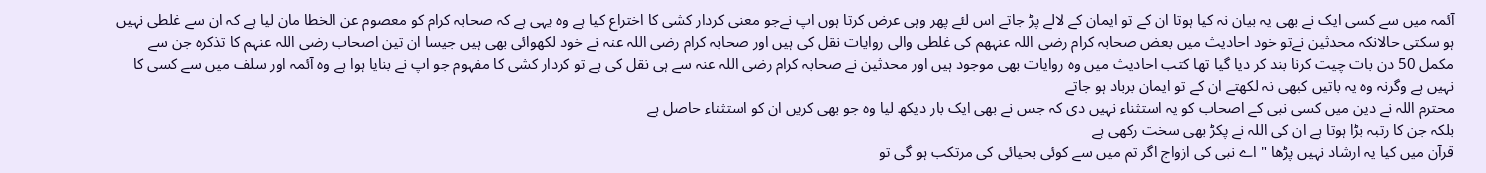آئمہ میں سے کسی ایک نے بھی یہ بیان نہ کیا ہوتا ان کے تو ایمان کے لالے پڑ جاتے اس لئے پھر وہی عرض کرتا ہوں اپ نےجو معنی کردار کشی کا اختراع کیا ہے وہ یہی ہے کہ صحابہ کرام کو معصوم عن الخطا مان لیا ہے کہ ان سے غلطی نہیں ہو سکتی حالانکہ محدثین نےتو خود احادیث میں بعض صحابہ کرام رضی اللہ عنہھم کی غلطی والی روایات نقل کی ہیں اور صحابہ کرام رضی اللہ عنہ نے خود لکھوائی بھی ہیں جیسا ان تین اصحاب رضی اللہ عنہم کا تذکرہ جن سے مکمل 50 دن بات چیت کرنا بند کر دیا گیا تھا کتب احادیث میں وہ روایات بھی موجود ہیں اور محدثین نے صحابہ کرام رضی اللہ عنہ سے ہی نقل کی ہے تو کردار کشی کا مفہوم جو اپ نے بنایا ہوا ہے وہ آئمہ اور سلف میں سے کسی کا نہیں ہے وگرنہ وہ یہ باتیں کبھی نہ لکھتے ان کے تو ایمان برباد ہو جاتے
محترم اللہ نے دین میں کسی نبی کے اصحاب کو یہ استثناء نہیں دی کہ جس نے بھی ایک بار دیکھ لیا وہ جو بھی کریں ان کو استثناء حاصل ہے
بلکہ جن کا رتبہ بڑا ہوتا ہے ان کی اللہ نے پکڑ بھی سخت رکھی ہے
قرآن میں کیا یہ ارشاد نہیں پڑھا " اے نبی کی ازواج اگر تم میں سے کوئی بحیائی کی مرتکب ہو گی تو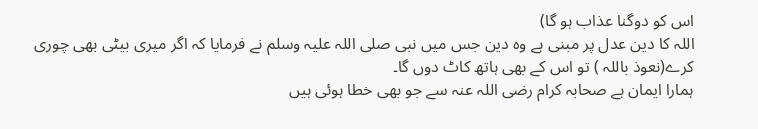اس کو دوگنا عذاب ہو گا)
اللہ کا دین عدل پر مبنی ہے وہ دین جس میں نبی صلی اللہ علیہ وسلم نے فرمایا کہ اگر میری بیٹی بھی چوری کرے(نعوذ باللہ ) تو اس کے بھی ہاتھ کاٹ دوں گا۔
ہمارا ایمان ہے صحابہ کرام رضی اللہ عنہ سے جو بھی خطا ہوئی ہیں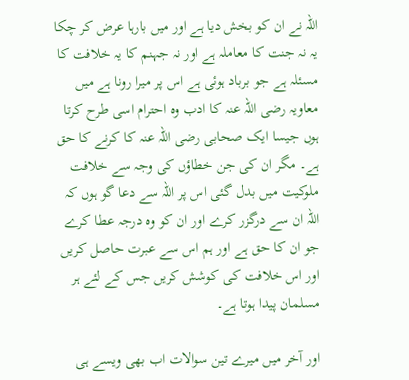اللہ نے ان کو بخش دیا ہے اور میں بارہا عرض کر چکا یہ نہ جنت کا معاملہ ہے اور نہ جہنم کا یہ خلافت کا مسئلہ ہے جو برباد ہوئی ہے اس پر میرا رونا ہے میں معاویہ رضی اللہ عنہ کا ادب وہ احترام اسی طرح کرتا ہوں جیسا ایک صحابی رضی اللہ عنہ کا کرنے کا حق ہے۔ مگر ان کی جن خطاؤں کی وجہ سے خلافت ملوکیت میں بدل گئی اس پر اللہ سے دعا گو ہوں کہ اللہ ان سے درگزر کرے اور ان کو وہ درجہ عطا کرے جو ان کا حق ہے اور ہم اس سے عبرت حاصل کریں اور اس خلافت کی کوشش کریں جس کے لئے ہر مسلمان پیدا ہوتا ہے۔

اور آخر میں میرے تین سوالات اب بھی ویسے ہی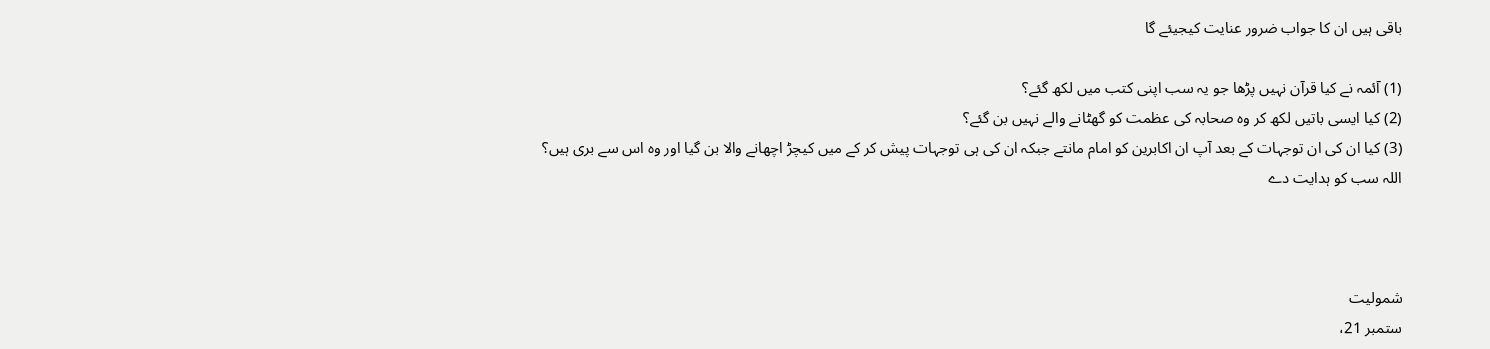باقی ہیں ان کا جواب ضرور عنایت کیجیئے گا

(1) آئمہ نے کیا قرآن نہیں پڑھا جو یہ سب اپنی کتب میں لکھ گئے؟
(2) کیا ایسی باتیں لکھ کر وہ صحابہ کی عظمت کو گھٹانے والے نہیں بن گئے؟
(3) کیا ان کی ان توجہات کے بعد آپ ان اکابرین کو امام مانتے جبکہ ان کی ہی توجہات پیش کر کے میں کیچڑ اچھانے والا بن گیا اور وہ اس سے بری ہیں؟
اللہ سب کو ہدایت دے



شمولیت
ستمبر 21،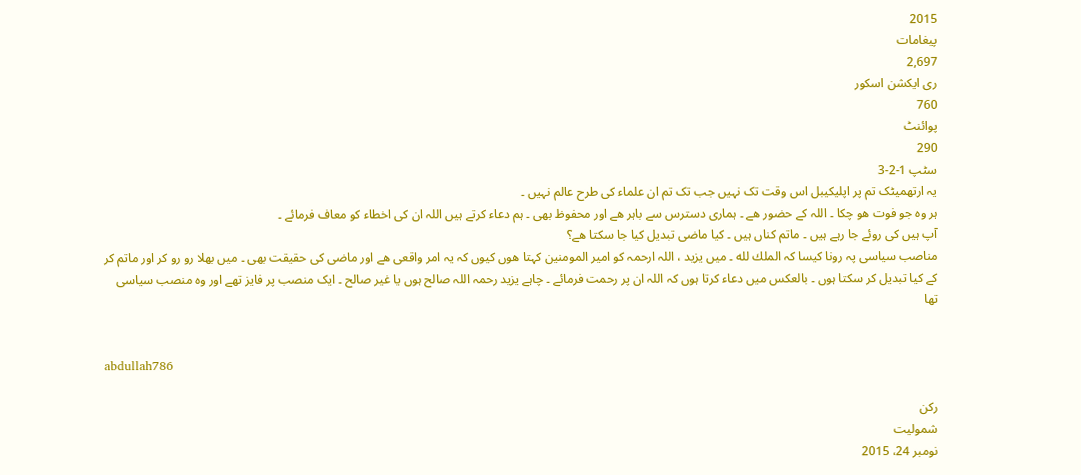2015
پیغامات
2,697
ری ایکشن اسکور
760
پوائنٹ
290
سٹپ 1-2-3
یہ ارتهمیٹک تم پر اپلیکیبل اس وقت تک نہیں جب تک تم ان علماء کی طرح عالم نہیں ۔
ہر وہ جو فوت هو چکا ۔ اللہ کے حضور هے ۔ ہماری دسترس سے باہر هے اور محفوظ بهی ۔ ہم دعاء کرتے ہیں اللہ ان کی اخطاء کو معاف فرمائے ۔
آپ ہیں کی روئے جا رہے ہیں ۔ ماتم کناں ہیں ۔ کیا ماضی تبدیل کیا جا سکتا هے؟
مناصب سیاسی پہ رونا کیسا کہ الملك لله ۔ میں یزید ، اللہ ارحمہ کو امیر المومنین کہتا هوں کیوں کہ یہ امر واقعی هے اور ماضی کی حقیقت بهی ۔ میں بهلا رو رو کر اور ماتم کر کے کیا تبدیل کر سکتا ہوں ۔ بالعکس میں دعاء کرتا ہوں کہ اللہ ان پر رحمت فرمائے ۔ چاہے یزید رحمہ اللہ صالح ہوں یا غیر صالح ۔ ایک منصب پر فایز تهے اور وہ منصب سیاسی تها


abdullah786

رکن
شمولیت
نومبر 24، 2015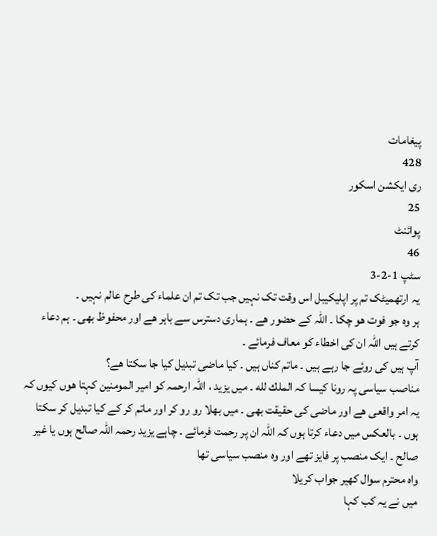پیغامات
428
ری ایکشن اسکور
25
پوائنٹ
46
سٹپ 1-2-3
یہ ارتهمیٹک تم پر اپلیکیبل اس وقت تک نہیں جب تک تم ان علماء کی طرح عالم نہیں ۔
ہر وہ جو فوت هو چکا ۔ اللہ کے حضور هے ۔ ہماری دسترس سے باہر هے اور محفوظ بهی ۔ ہم دعاء کرتے ہیں اللہ ان کی اخطاء کو معاف فرمائے ۔
آپ ہیں کی روئے جا رہے ہیں ۔ ماتم کناں ہیں ۔ کیا ماضی تبدیل کیا جا سکتا هے؟
مناصب سیاسی پہ رونا کیسا کہ الملك لله ۔ میں یزید ، اللہ ارحمہ کو امیر المومنین کہتا هوں کیوں کہ یہ امر واقعی هے اور ماضی کی حقیقت بهی ۔ میں بهلا رو رو کر اور ماتم کر کے کیا تبدیل کر سکتا ہوں ۔ بالعکس میں دعاء کرتا ہوں کہ اللہ ان پر رحمت فرمائے ۔ چاہے یزید رحمہ اللہ صالح ہوں یا غیر صالح ۔ ایک منصب پر فایز تهے اور وہ منصب سیاسی تها
واہ محترم سوال کھیر جواب کریلا
میں نے یہ کب کہا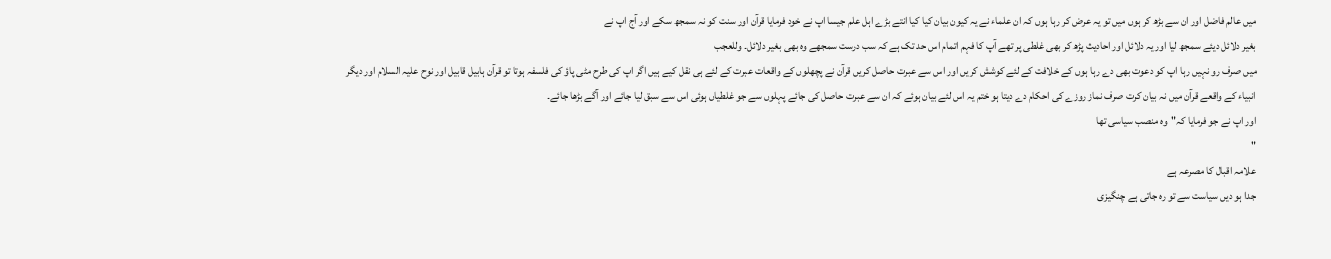میں عالم فاضل اور ان سے بڑھ کر ہوں میں تو یہ عرض کر رہا ہوں کہ ان علماء نے یہ کیون بیان کیا کیا انتے بڑے اہل علم جیسا اپ نے خود فرمایا قرآن اور سنت کو نہ سمجھ سکے اور آج اپ نے
بغیر دلائل دیئے سمجھ لیا اور یہ دلائل اور احادیث پڑھ کر بھی غلطی پر تھے آپ کا فہم اتمام اس حد تک ہے کہ سب درست سمجھے وہ بھی بغیر دلائل۔ وللعجب
میں صرف رو نہیں رہا اپ کو دعوت بھی دے رہا ہوں کے خلافت کے لئے کوشش کریں اور اس سے عبرت حاصل کریں قرآن نے پچھلوں کے واقعات عبرت کے لئے ہی نقل کیے ہیں اگر اپ کی طرح مٹی پاؤ کی فلسفہ ہوتا تو قرآن ہابیل قابیل اور نوح علیہ السلام اور دیگر انبیاء کے واقعے قرآن میں نہ بیان کرت صرف نماز روزے کی احکام دے دیتا ہو ختم یہ اس لئے بیان ہوئے کہ ان سے عبرت حاصل کی جائے پہلوں سے جو غلطیاں ہوئی اس سے سبق لیا جائے اور آگے بڑھا جائے۔
اور اپ نے جو فرمایا کہ"وہ منصب سیاسی تها
"
علامہ اقبال کا مصرعہ ہے
جدا ہو دیں سیاست سے تو رہ جاتی ہے چنگیزی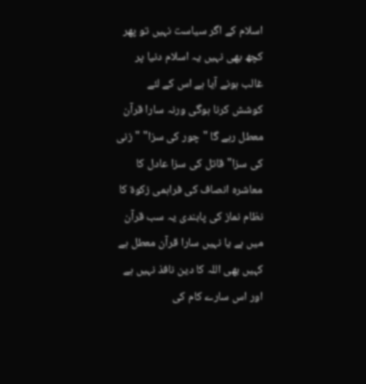اسلام کے اگر سیاست نہیں تو پھر کچھ بھی نہیں یہ اسلام دنیا پر غالب ہونے آیا ہے اس کے لئے کوشش کرنا ہوگی ورنہ سارا قرآن معطل رہے گا "چور کی سزا" "زنی کی سزا" قاتل کی سزا عادل کا معاشرہ انصاف کی فراہمی زکوۃ کا نظام نماز کی پابندی یہ سب قرآن میں ہے یا نہیں سارا قرآن معطل ہے کہیں بھی اللہ کا دین نافذ نہیں ہے اور اس سارے کام کی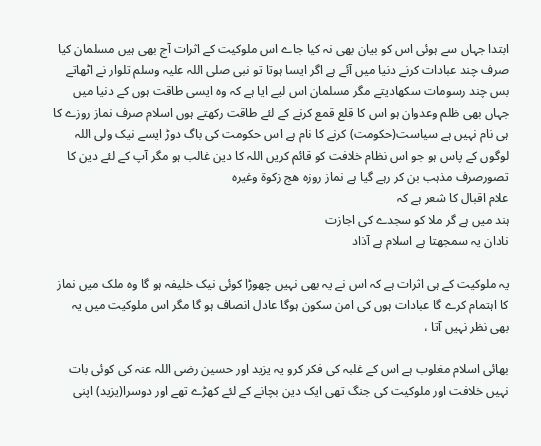ابتدا جہاں سے ہوئی اس کو بیان بھی نہ کیا جاے اس ملوکیت کے اثرات آج بھی ہیں مسلمان کیا صرف چند عبادات کرنے دنیا میں آئے ہے اگر ایسا ہوتا تو نبی صلی اللہ علیہ وسلم تلوار نے اٹھاتے بس چند رسومات سکھادیتے مگر مسلمان اس لیے ایا ہے کہ وہ ایسی طاقت ہوں کے دنیا میں جہاں بھی ظلم وعدوان ہو اس کا قلع قمع کرنے کے لئے طاقت رکھتے ہوں اسلام صرف نماز روزے کا ہی نام نہیں ہے سیاست(حکومت) کرنے کا نام ہے اس حکومت کی باگ دوڑ ایسے نیک ولی اللہ لوگوں کے پاس ہو جو اس نظام خلافت کو قائم کریں اللہ کا دین غالب ہو مگر آپ کے لئے دین کا تصورصرف مذہب بن کر رہے گیا ہے نماز روزہ ھج زکوۃ وغیرہ
علام اقبال کا شعر ہے کہ
ہند میں ہے گر ملا کو سجدے کی اجازت
نادان یہ سمجھتا ہے اسلام ہے آذاد

یہ ملوکیت کے ہی اثرات ہے کہ اس نے یہ بھی نہیں چھوڑا کوئی نیک خلیفہ ہو گا وہ ملک میں نماز کا اہتمام کرے گا عبادات ہوں کی امن سکون ہوگا عادل انصاف ہو گا مگر اس ملوکیت میں یہ بھی نظر نہیں آتا ،

بھائی اسلام مغلوب ہے اس کے غلبہ کی فکر کرو یہ یزید اور حسین رضی اللہ عنہ کی کوئی بات نہیں خلافت اور ملوکیت کی جنگ تھی ایک دین بچانے کے لئے کھڑے تھے اور دوسرا(یزید) اپنی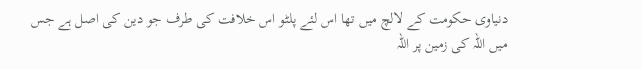دنیاوی حکومت کے لالچ میں تھا اس لئے پلٹو اس خلافت کی طرف جو دین کی اصل ہے جس میں اللہ کی زمین پر اللہ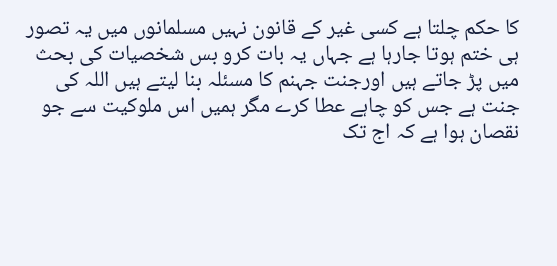کا حکم چلتا ہے کسی غیر کے قانون نہیں مسلمانوں میں یہ تصور ہی ختم ہوتا جارہا ہے جہاں یہ بات کرو بس شخصیات کی بحث میں پڑ جاتے ہیں اورجنت جہنم کا مسئلہ بنا لیتے ہیں اللہ کی جنت ہے جس کو چاہے عطا کرے مگر ہمیں اس ملوکیت سے جو نقصان ہوا ہے کہ اج تک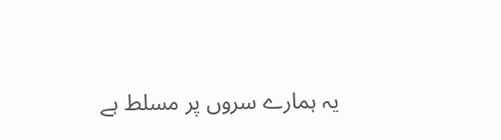یہ ہمارے سروں پر مسلط ہے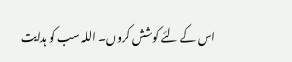اس کے لئے کوشش کروں۔ اللہ سب کو ہدایت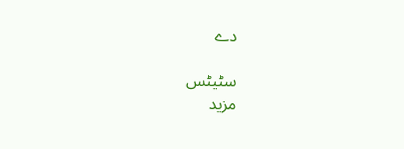دے

سٹیٹس
مزید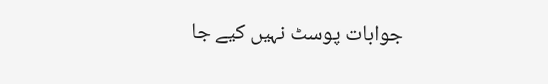جوابات پوسٹ نہیں کیے جا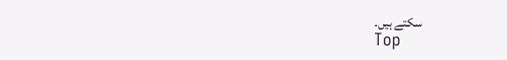سکتے ہیں۔
Top